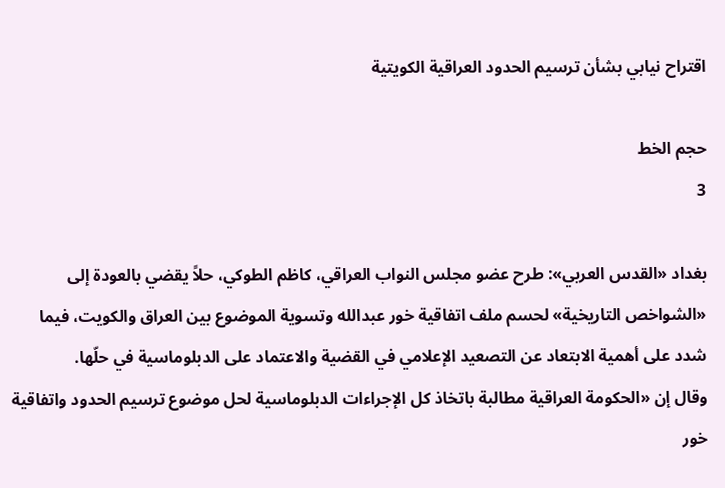اقتراح نيابي بشأن ترسيم الحدود العراقية الكويتية

حجم الخط
3

بغداد «القدس العربي»: طرح عضو مجلس النواب العراقي، كاظم الطوكي، حلاً يقضي بالعودة إلى «الشواخص التاريخية» لحسم ملف اتفاقية خور عبدالله وتسوية الموضوع بين العراق والكويت، فيما شدد على أهمية الابتعاد عن التصعيد الإعلامي في القضية والاعتماد على الدبلوماسية في حلّها.
وقال إن «الحكومة العراقية مطالبة باتخاذ كل الإجراءات الدبلوماسية لحل موضوع ترسيم الحدود واتفاقية خور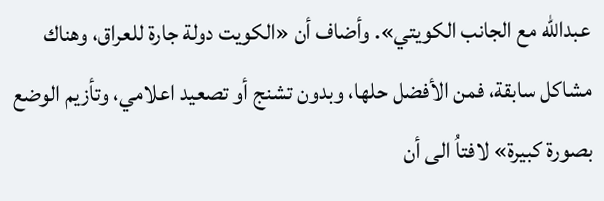عبدالله مع الجانب الكويتي». وأضاف أن «الكويت دولة جارة للعراق، وهناك مشاكل سابقة، فمن الأفضل حلها، وبدون تشنج أو تصعيد اعلامي، وتأزيم الوضع بصورة كبيرة» لافتاُ الى أن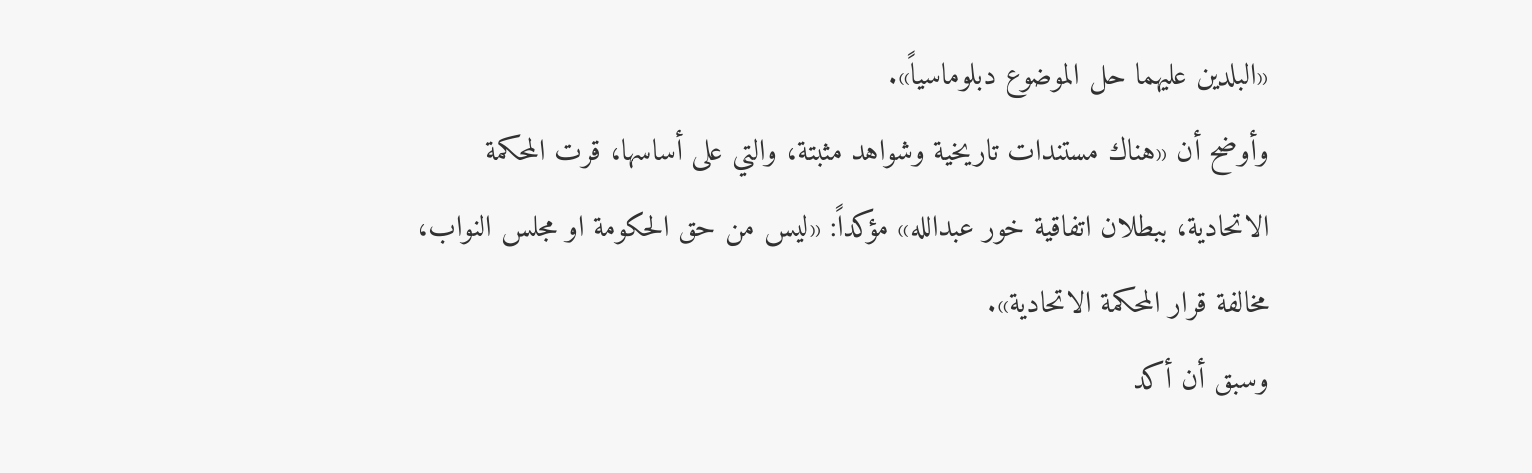«البلدين عليهما حل الموضوع دبلوماسياً».
وأوضح أن «هناك مستندات تاريخية وشواهد مثبتة، والتي على أساسها، قرت المحكمة الاتحادية، ببطلان اتفاقية خور عبدالله» مؤكداً: «ليس من حق الحكومة او مجلس النواب، مخالفة قرار المحكمة الاتحادية».
وسبق أن أكد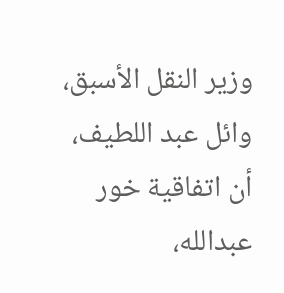وزير النقل الأسبق، وائل عبد اللطيف، أن اتفاقية خور عبدالله،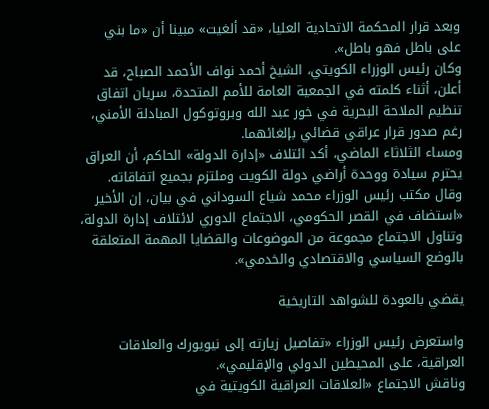وبعد قرار المحكمة الاتحادية العليا، «قد ألغيت» مبينا أن «ما بني على باطل فهو باطل».
وكان رئيس الوزراء الكويتي، الشيخ أحمد نواف الأحمد الصباح، قد أعلن، أثناء كلمته في الجمعية العامة للأمم المتحدة، سريان اتفاق تنظيم الملاحة البحرية في خور عبد الله وبروتوكول المبادلة الأمني، رغم صدور قرار عراقي قضائي بإلغائهما.
ومساء الثلاثاء الماضي، أكد ائتلاف «إدارة الدولة» الحاكم، أن العراق يحترم سيادة ووحدة أراضي دولة الكويت وملتزم بجميع اتفاقاته.
وقال مكتب رئيس الوزراء محمد شياع السوداني في بيان، إن الأخير «استضاف في القصر الحكومي، الاجتماع الدوري لائتلاف إدارة الدولة، وتناول الاجتماع مجموعة من الموضوعات والقضايا المهمة المتعلقة بالوضع السياسي والاقتصادي والخدمي».

يقضي بالعودة للشواهد التاريخية

واستعرض رئيس الوزراء «تفاصيل زيارته إلى نيويورك والعلاقات العراقية، على المحيطين الدولي والإقليمي».
وناقش الاجتماع «العلاقات العراقية الكويتية في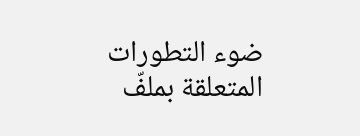ضوء التطورات المتعلقة بملفّ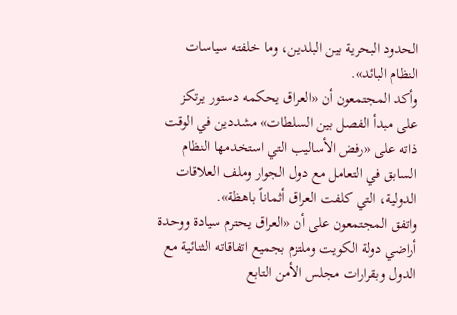الحدود البحرية بين البلدين، وما خلفته سياسات النظام البائد».
وأكد المجتمعون أن «العراق يحكمه دستور يرتكز على مبدأ الفصل بين السلطات» مشددين في الوقت ذاته على «رفض الأساليب التي استخدمها النظام السابق في التعامل مع دول الجوار وملف العلاقات الدولية، التي كلفت العراق أثماناً باهظة».
واتفق المجتمعون على أن «العراق يحترم سيادة ووحدة أراضي دولة الكويت وملتزم بجميع اتفاقاته الثنائية مع الدول وبقرارات مجلس الأمن التابع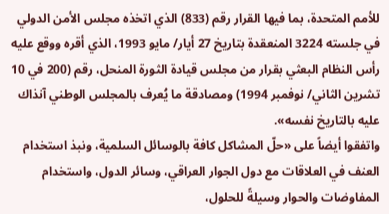للأمم المتحدة، بما فيها القرار رقم (833) الذي اتخذه مجلس الأمن الدولي في جلسته 3224 المنعقدة بتاريخ 27 أيار/ مايو 1993، الذي أقره ووقع عليه رأس النظام البعثي بقرار من مجلس قيادة الثورة المنحل، رقم (200 في 10 تشرين الثاني/ نوفمبر 1994) ومصادقة ما يُعرف بالمجلس الوطني آنذاك عليه بالتاريخ نفسه».
واتفقوا أيضاً على «حلّ المشاكل كافة بالوسائل السلمية، ونبذ استخدام العنف في العلاقات مع دول الجوار العراقي، وسائر الدول، واستخدام المفاوضات والحوار وسيلةً للحلول،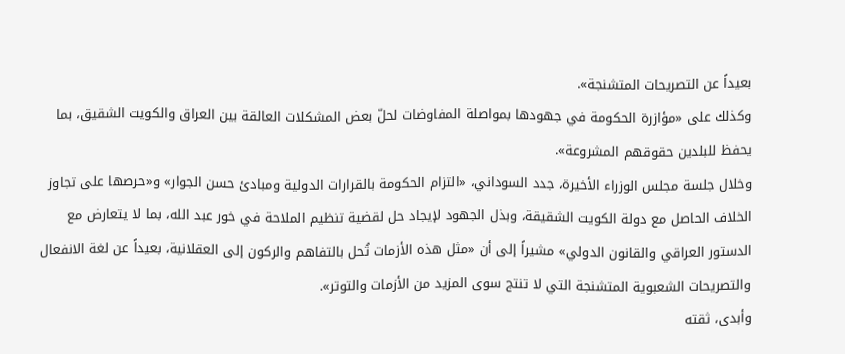بعيداً عن التصريحات المتشنجة».
وكذلك على «مؤازرة الحكومة في جهودها بمواصلة المفاوضات لحلّ بعض المشكلات العالقة بين العراق والكويت الشقيق، بما يحفظ للبلدين حقوقهم المشروعة».
وخلال جلسة مجلس الوزراء الأخيرة، جدد السوداني، «التزام الحكومة بالقرارات الدولية ومبادئ حسن الجوار» و«حرصها على تجاوز الخلاف الحاصل مع دولة الكويت الشقيقة، وبذل الجهود لإيجاد حل لقضية تنظيم الملاحة في خور عبد الله، بما لا يتعارض مع الدستور العراقي والقانون الدولي» مشيراً إلى أن «مثل هذه الأزمات تُحل بالتفاهم والركون إلى العقلانية، بعيداً عن لغة الانفعال والتصريحات الشعبوية المتشنجة التي لا تنتج سوى المزيد من الأزمات والتوتر».
وأبدى، ثقته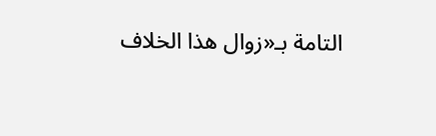التامة بـ«زوال هذا الخلاف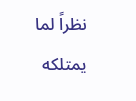نظراً لما يمتلكه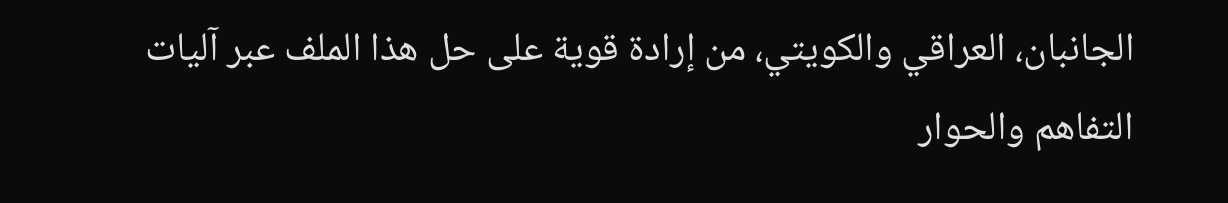الجانبان، العراقي والكويتي، من إرادة قوية على حل هذا الملف عبر آليات التفاهم والحوار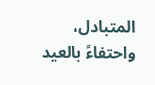المتبادل، واحتفاءً بالعيد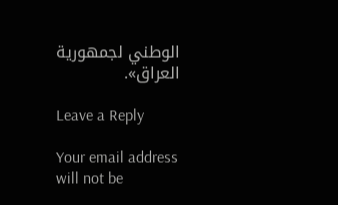الوطني لجمهورية العراق».

Leave a Reply

Your email address will not be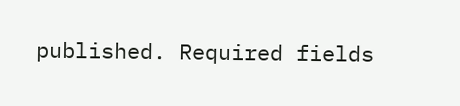published. Required fields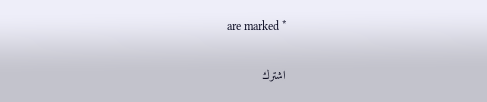are marked *

اشترك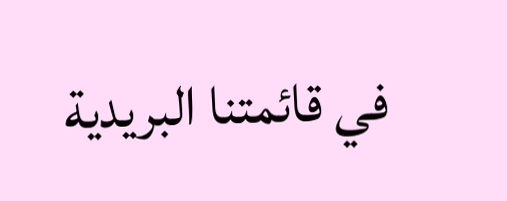في قائمتنا البريدية